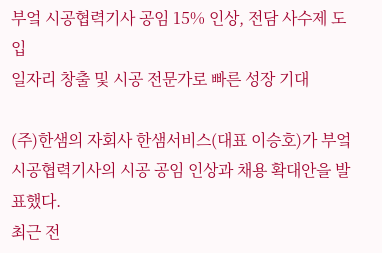부엌 시공협력기사 공임 15% 인상, 전담 사수제 도입
일자리 창출 및 시공 전문가로 빠른 성장 기대

(주)한샘의 자회사 한샘서비스(대표 이승호)가 부엌 시공협력기사의 시공 공임 인상과 채용 확대안을 발표했다.
최근 전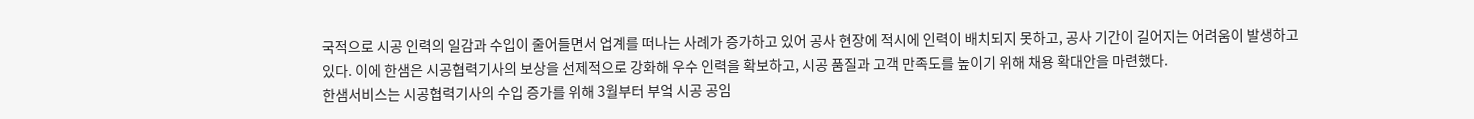국적으로 시공 인력의 일감과 수입이 줄어들면서 업계를 떠나는 사례가 증가하고 있어 공사 현장에 적시에 인력이 배치되지 못하고, 공사 기간이 길어지는 어려움이 발생하고 있다. 이에 한샘은 시공협력기사의 보상을 선제적으로 강화해 우수 인력을 확보하고, 시공 품질과 고객 만족도를 높이기 위해 채용 확대안을 마련했다.
한샘서비스는 시공협력기사의 수입 증가를 위해 3월부터 부엌 시공 공임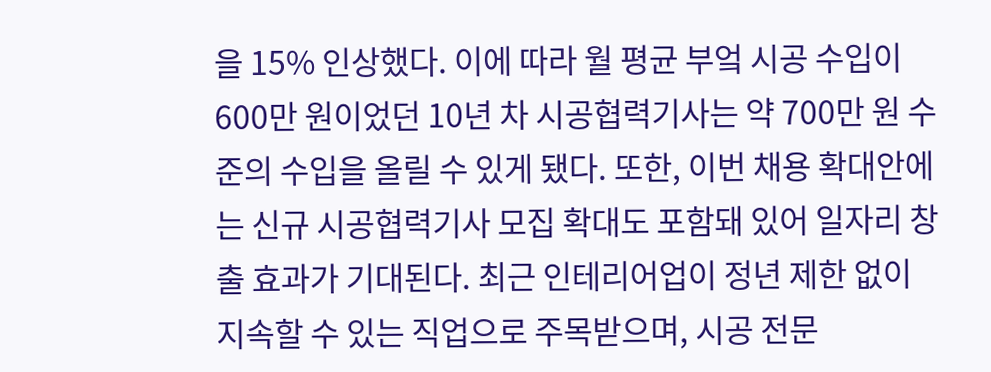을 15% 인상했다. 이에 따라 월 평균 부엌 시공 수입이 600만 원이었던 10년 차 시공협력기사는 약 700만 원 수준의 수입을 올릴 수 있게 됐다. 또한, 이번 채용 확대안에는 신규 시공협력기사 모집 확대도 포함돼 있어 일자리 창출 효과가 기대된다. 최근 인테리어업이 정년 제한 없이 지속할 수 있는 직업으로 주목받으며, 시공 전문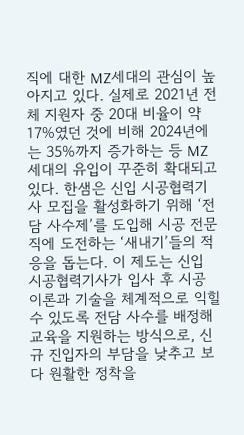직에 대한 MZ세대의 관심이 높아지고 있다. 실제로 2021년 전체 지원자 중 20대 비율이 약 17%였던 것에 비해 2024년에는 35%까지 증가하는 등 MZ세대의 유입이 꾸준히 확대되고 있다. 한샘은 신입 시공협력기사 모집을 활성화하기 위해 ‘전담 사수제’를 도입해 시공 전문직에 도전하는 ‘새내기’들의 적응을 돕는다. 이 제도는 신입 시공협력기사가 입사 후 시공 이론과 기술을 체계적으로 익힐 수 있도록 전담 사수를 배정해 교육을 지원하는 방식으로, 신규 진입자의 부담을 낮추고 보다 원활한 정착을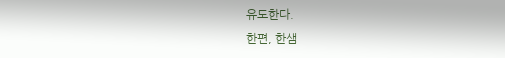유도한다.
한편, 한샘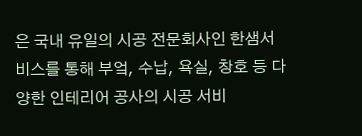은 국내 유일의 시공 전문회사인 한샘서비스를 통해 부엌, 수납, 욕실, 창호 등 다양한 인테리어 공사의 시공 서비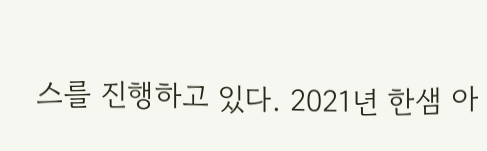스를 진행하고 있다. 2021년 한샘 아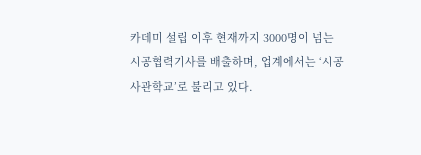카데미 설립 이후 현재까지 3000명이 넘는 시공협력기사를 배출하며, 업계에서는 ‘시공 사관학교’로 불리고 있다.